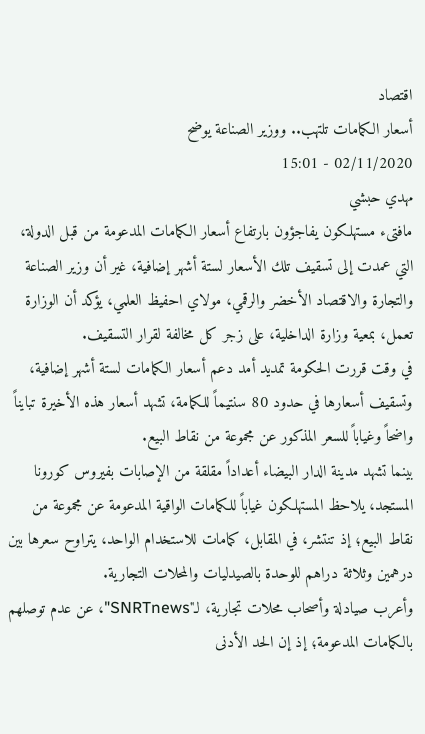اقتصاد
أسعار الكمامات تلتهب.. ووزير الصناعة يوضح
02/11/2020 - 15:01
مهدي حبشي
مافتىء مستهلكون يفاجؤون بارتفاع أسعار الكمامات المدعومة من قبل الدولة، التي عمدت إلى تسقيف تلك الأسعار لستة أشهر إضافية، غير أن وزير الصناعة والتجارة والاقتصاد الأخضر والرقمي، مولاي احفيظ العلمي، يؤكد أن الوزارة تعمل، بمعية وزارة الداخلية، على زجر كل مخالفة لقرار التسقيف.
في وقت قررت الحكومة تمديد أمد دعم أسعار الكمامات لستة أشهر إضافية، وتسقيف أسعارها في حدود 80 سنتيماً للكمامة، تشهد أسعار هذه الأخيرة تبايناً واضحاً وغياباً للسعر المذكور عن مجموعة من نقاط البيع.
بينما تشهد مدينة الدار البيضاء أعداداً مقلقة من الإصابات بفيروس كورونا المستجد، يلاحظ المستهلكون غياباً للكمامات الواقية المدعومة عن مجموعة من نقاط البيع؛ إذ تنتشر، في المقابل، كمامات للاستخدام الواحد، يتراوح سعرها بين درهمين وثلاثة دراهم للوحدة بالصيدليات والمحلات التجارية.
وأعرب صيادلة وأصحاب محلات تجارية، لـ"SNRTnews"، عن عدم توصلهم بالكمامات المدعومة؛ إذ إن الحد الأدنى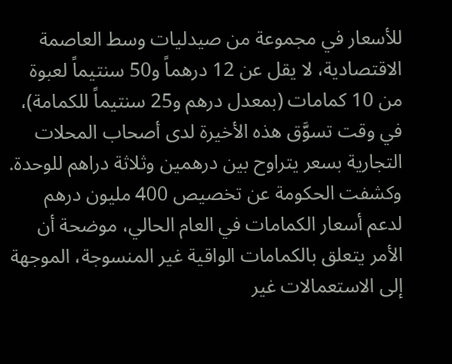للأسعار في مجموعة من صيدليات وسط العاصمة الاقتصادية، لا يقل عن 12 درهماً و50 سنتيماً لعبوة من 10 كمامات (بمعدل درهم و25 سنتيماً للكمامة)، في وقت تسوَّق هذه الأخيرة لدى أصحاب المحلات التجارية بسعر يتراوح بين درهمين وثلاثة دراهم للوحدة.
وكشفت الحكومة عن تخصيص 400 مليون درهم لدعم أسعار الكمامات في العام الحالي، موضحة أن الأمر يتعلق بالكمامات الواقية غير المنسوجة، الموجهة إلى الاستعمالات غير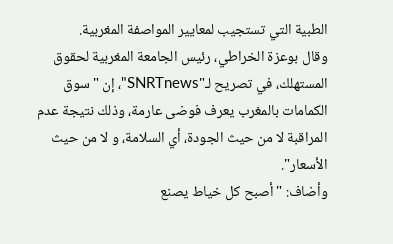الطبية التي تستجيب لمعايير المواصفة المغربية.
وقال بوعزة الخراطي، رئيس الجامعة المغربية لحقوق المستهلك، في تصريح لـ"SNRTnews"، إن "سوق الكمامات بالمغرب يعرف فوضى عارمة، وذلك نتيجة عدم المراقبة لا من حيث الجودة، أي السلامة، و لا من حيث الأسعار".
وأضاف: "أصبح كل خياط يصنع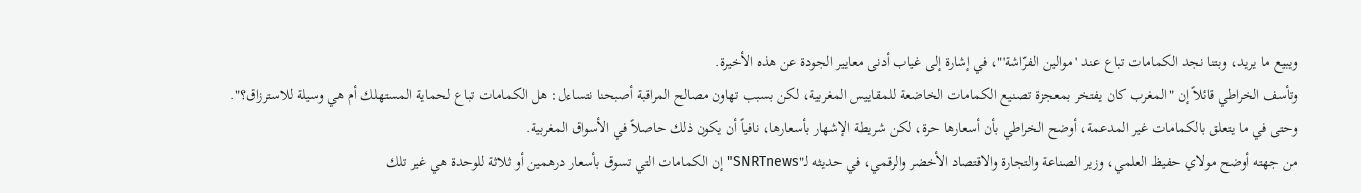ويبيع ما يريد، وبتنا نجد الكمامات تباع عند 'موالين الفرّاشة'"، في إشارة إلى غياب أدنى معايير الجودة عن هذه الأخيرة.
وتأسف الخراطي قائلاً إن "المغرب كان يفتخر بمعجزة تصنيع الكمامات الخاضعة للمقاييس المغربية، لكن بسبب تهاون مصالح المراقبة أصبحنا نتساءل: هل الكمامات تباع لحماية المستهلك أم هي وسيلة للاسترزاق؟".
وحتى في ما يتعلق بالكمامات غير المدعمة، أوضح الخراطي بأن أسعارها حرة، لكن شريطة الإشهار بأسعارها، نافياً أن يكون ذلك حاصلاً في الأسواق المغربية.
من جهته أوضح مولاي حفيظ العلمي، وزير الصناعة والتجارة والاقتصاد الأخضر والرقمي، في حديثه لـ"SNRTnews" إن الكمامات التي تسوق بأسعار درهمين أو ثلاثة للوحدة هي غير تلك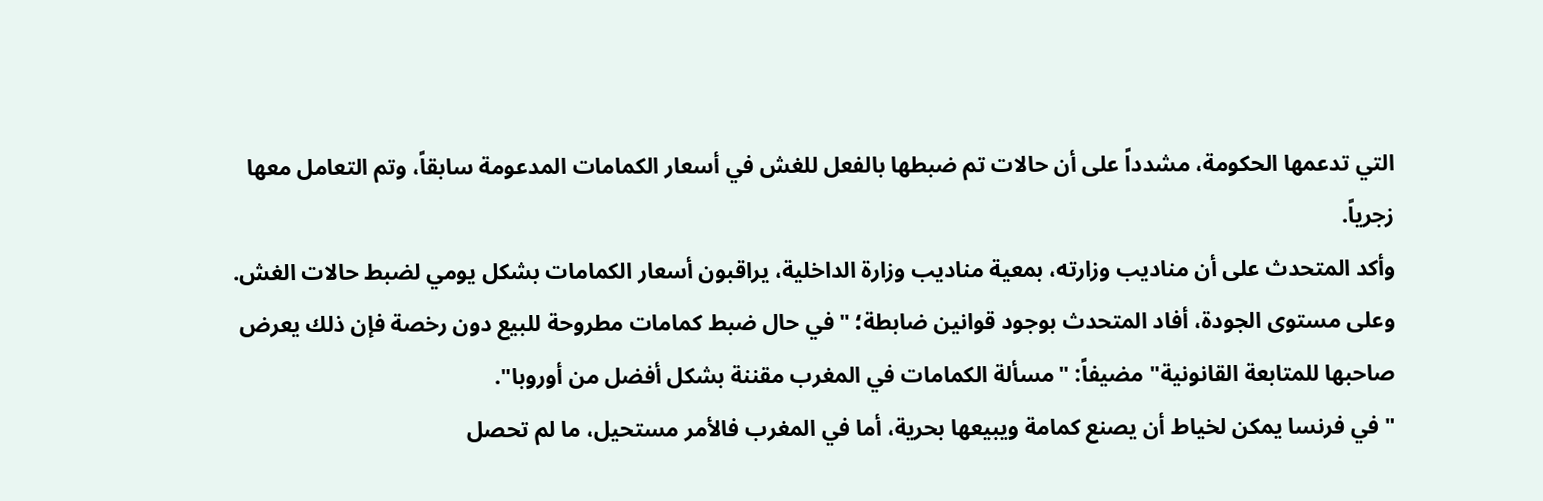التي تدعمها الحكومة، مشدداً على أن حالات تم ضبطها بالفعل للغش في أسعار الكمامات المدعومة سابقاً، وتم التعامل معها زجرياً.
وأكد المتحدث على أن مناديب وزارته، بمعية مناديب وزارة الداخلية، يراقبون أسعار الكمامات بشكل يومي لضبط حالات الغش.
وعلى مستوى الجودة، أفاد المتحدث بوجود قوانين ضابطة؛ "في حال ضبط كمامات مطروحة للبيع دون رخصة فإن ذلك يعرض صاحبها للمتابعة القانونية" مضيفاً: "مسألة الكمامات في المغرب مقننة بشكل أفضل من أوروبا".
"في فرنسا يمكن لخياط أن يصنع كمامة ويبيعها بحرية، أما في المغرب فالأمر مستحيل، ما لم تحصل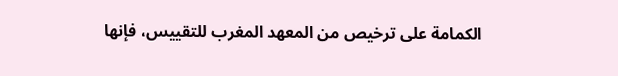الكمامة على ترخيص من المعهد المغرب للتقييس، فإنها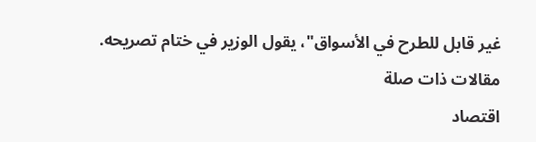غير قابل للطرح في الأسواق"، يقول الوزير في ختام تصريحه.
مقالات ذات صلة
اقتصاد